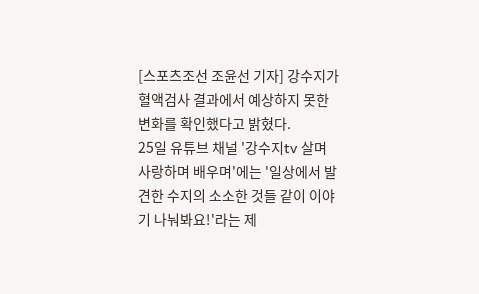[스포츠조선 조윤선 기자] 강수지가 혈액검사 결과에서 예상하지 못한 변화를 확인했다고 밝혔다.
25일 유튜브 채널 '강수지tv 살며 사랑하며 배우며'에는 '일상에서 발견한 수지의 소소한 것들 같이 이야기 나눠봐요!'라는 제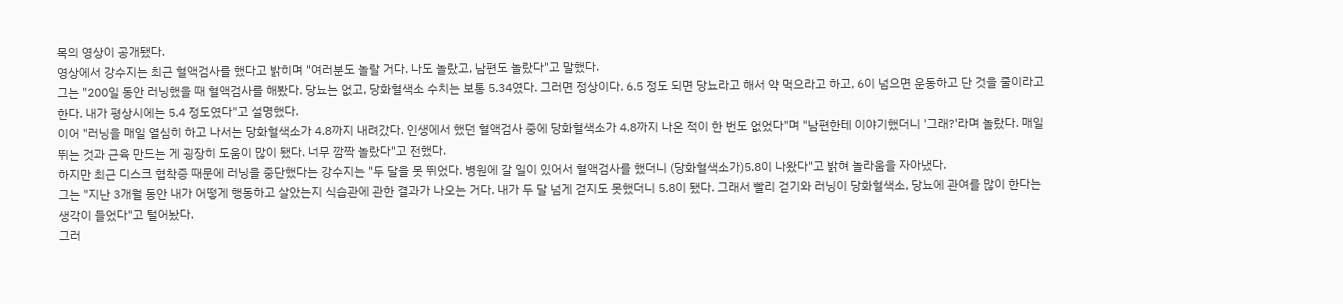목의 영상이 공개됐다.
영상에서 강수지는 최근 혈액검사를 했다고 밝히며 "여러분도 놀랄 거다. 나도 놀랐고, 남편도 놀랐다"고 말했다.
그는 "200일 동안 러닝했을 때 혈액검사를 해봤다. 당뇨는 없고, 당화혈색소 수치는 보통 5.34였다. 그러면 정상이다. 6.5 정도 되면 당뇨라고 해서 약 먹으라고 하고, 6이 넘으면 운동하고 단 것을 줄이라고 한다. 내가 평상시에는 5.4 정도였다"고 설명했다.
이어 "러닝을 매일 열심히 하고 나서는 당화혈색소가 4.8까지 내려갔다. 인생에서 했던 혈액검사 중에 당화혈색소가 4.8까지 나온 적이 한 번도 없었다"며 "남편한테 이야기했더니 '그래?'라며 놀랐다. 매일 뛰는 것과 근육 만드는 게 굉장히 도움이 많이 됐다. 너무 깜짝 놀랐다"고 전했다.
하지만 최근 디스크 협착증 때문에 러닝을 중단했다는 강수지는 "두 달을 못 뛰었다. 병원에 갈 일이 있어서 혈액검사를 했더니 (당화혈색소가)5.8이 나왔다"고 밝혀 놀라움을 자아냈다.
그는 "지난 3개월 동안 내가 어떻게 행동하고 살았는지 식습관에 관한 결과가 나오는 거다. 내가 두 달 넘게 걷지도 못했더니 5.8이 됐다. 그래서 빨리 걷기와 러닝이 당화혈색소, 당뇨에 관여를 많이 한다는 생각이 들었다"고 털어놨다.
그러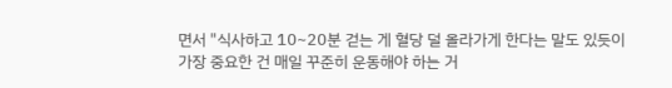면서 "식사하고 10~20분 걷는 게 혈당 덜 올라가게 한다는 말도 있듯이 가장 중요한 건 매일 꾸준히 운동해야 하는 거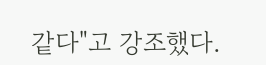같다"고 강조했다.